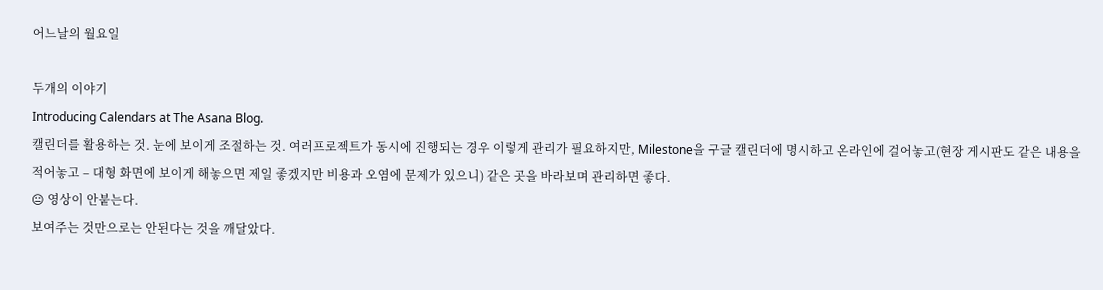어느날의 월요일

두개의 이야기
Introducing Calendars at The Asana Blog.
캘린더를 활용하는 것. 눈에 보이게 조절하는 것. 여러프로젝트가 동시에 진행되는 경우 이렇게 관리가 필요하지만, Milestone을 구글 캘린더에 명시하고 온라인에 걸어놓고(현장 게시판도 같은 내용을 적어놓고 – 대형 화면에 보이게 해놓으면 제일 좋겠지만 비용과 오염에 문제가 있으니) 같은 곳을 바라보며 관리하면 좋다.
😐 영상이 안붙는다.
보여주는 것만으로는 안된다는 것을 깨달았다.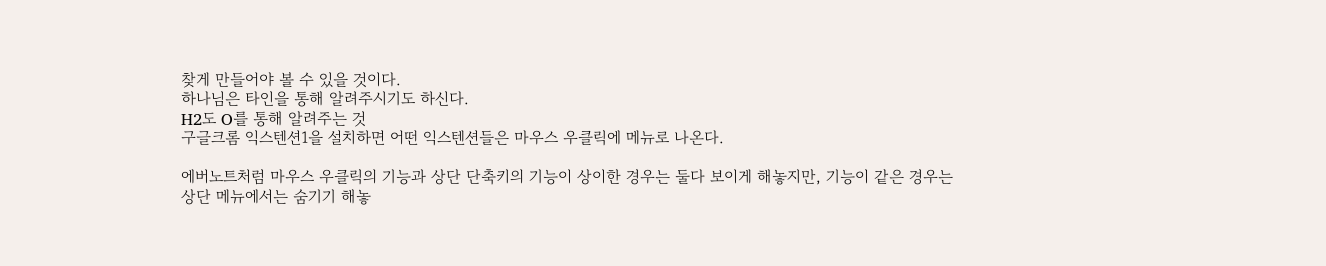찾게 만들어야 볼 수 있을 것이다.
하나님은 타인을 통해 알려주시기도 하신다.
H2도 O를 통해 알려주는 것
구글크롬 익스텐션1을 설치하면 어떤 익스텐션들은 마우스 우클릭에 메뉴로 나온다.

에버노트처럼 마우스 우클릭의 기능과 상단 단축키의 기능이 상이한 경우는 둘다 보이게 해놓지만, 기능이 같은 경우는 상단 메뉴에서는 숨기기 해놓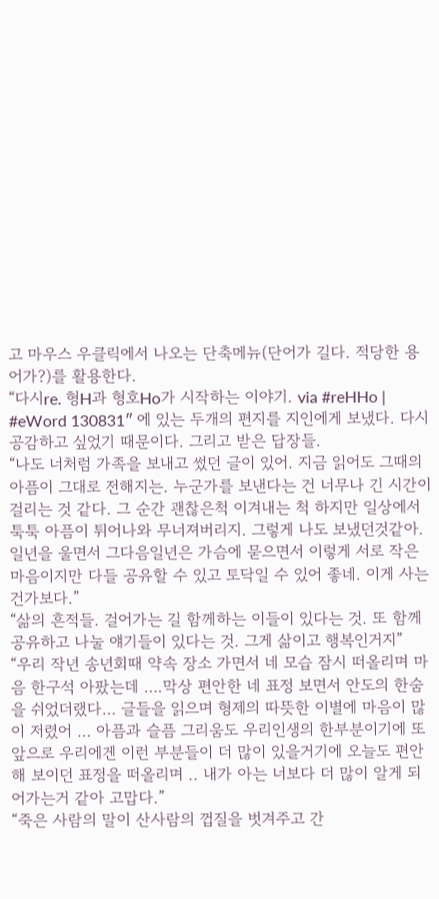고 마우스 우클릭에서 나오는 단축메뉴(단어가 길다. 적당한 용어가?)를 활용한다.
“다시re. 형H과 형호Ho가 시작하는 이야기. via #reHHo | #eWord 130831″ 에 있는 두개의 편지를 지인에게 보냈다. 다시 공감하고 싶었기 때문이다. 그리고 받은 답장들.
“나도 너처럼 가족을 보내고 썼던 글이 있어. 지금 읽어도 그때의 아픔이 그대로 전해지는. 누군가를 보낸다는 건 너무나 긴 시간이 걸리는 것 같다. 그 순간 괜찮은척 이겨내는 척 하지만 일상에서 툭툭 아픔이 튀어나와 무너져버리지. 그렇게 나도 보냈던것같아. 일년을 울면서 그다음일년은 가슴에 묻으면서 이렇게 서로 작은 마음이지만 다들 공유할 수 있고 토닥일 수 있어 좋네. 이게 사는 건가보다.”
“삶의 흔적들. 걸어가는 길 함께하는 이들이 있다는 것. 또 함께 공유하고 나눌 얘기들이 있다는 것. 그게 삶이고 행복인거지”
“우리 작년 송년회때 약속 장소 가면서 네 모습 잠시 떠올리며 마음 한구석 아팠는데 ….막상 편안한 네 표정 보면서 안도의 한숨을 쉬었더랬다… 글들을 읽으며 형제의 따뜻한 이별에 마음이 많이 저렸어 … 아픔과 슬픔 그리움도 우리인생의 한부분이기에 또 앞으로 우리에겐 이런 부분들이 더 많이 있을거기에 오늘도 편안해 보이던 표정을 떠올리며 .. 내가 아는 너보다 더 많이 알게 되어가는거 같아 고맙다.”
“죽은 사람의 말이 산사람의 껍질을 벗겨주고 간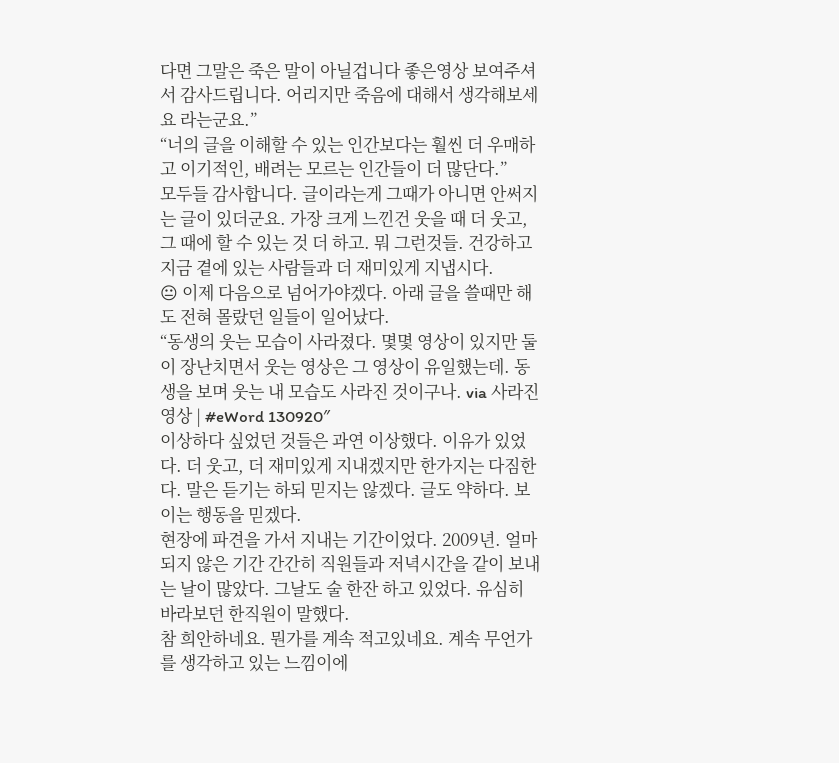다면 그말은 죽은 말이 아닐겁니다 좋은영상 보여주셔서 감사드립니다. 어리지만 죽음에 대해서 생각해보세요 라는군요.”
“너의 글을 이해할 수 있는 인간보다는 훨씬 더 우매하고 이기적인, 배려는 모르는 인간들이 더 많단다.”
모두들 감사합니다. 글이라는게 그때가 아니면 안써지는 글이 있더군요. 가장 크게 느낀건 웃을 때 더 웃고, 그 때에 할 수 있는 것 더 하고. 뭐 그런것들. 건강하고 지금 곁에 있는 사람들과 더 재미있게 지냅시다.
😐 이제 다음으로 넘어가야겠다. 아래 글을 쓸때만 해도 전혀 몰랐던 일들이 일어났다.
“동생의 웃는 모습이 사라졌다. 몇몇 영상이 있지만 둘이 장난치면서 웃는 영상은 그 영상이 유일했는데. 동생을 보며 웃는 내 모습도 사라진 것이구나. via 사라진 영상 | #eWord 130920″
이상하다 싶었던 것들은 과연 이상했다. 이유가 있었다. 더 웃고, 더 재미있게 지내겠지만 한가지는 다짐한다. 말은 듣기는 하되 믿지는 않겠다. 글도 약하다. 보이는 행동을 믿겠다.
현장에 파견을 가서 지내는 기간이었다. 2009년. 얼마되지 않은 기간 간간히 직원들과 저녁시간을 같이 보내는 날이 많았다. 그날도 술 한잔 하고 있었다. 유심히 바라보던 한직원이 말했다.
참 희안하네요. 뭔가를 계속 적고있네요. 계속 무언가를 생각하고 있는 느낌이에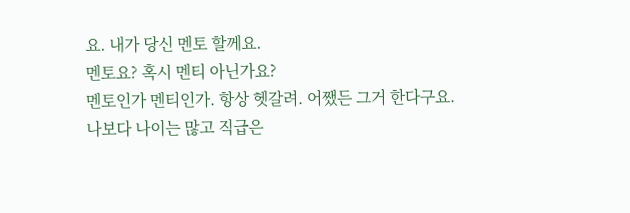요. 내가 당신 멘토 할께요.
멘토요? 혹시 멘티 아닌가요?
멘토인가 멘티인가. 항상 헷갈려. 어쨌든 그거 한다구요.
나보다 나이는 많고 직급은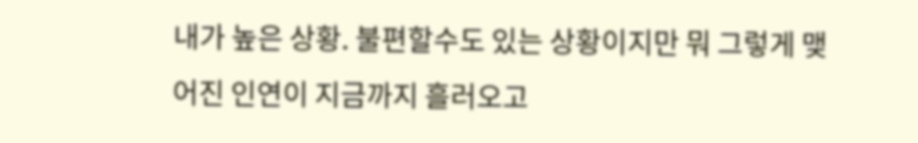내가 높은 상황. 불편할수도 있는 상황이지만 뭐 그렇게 맺어진 인연이 지금까지 흘러오고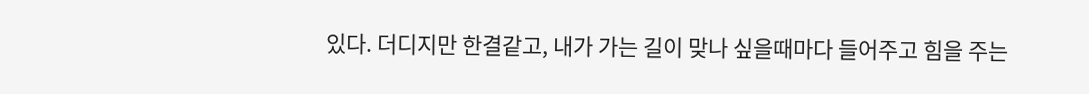있다. 더디지만 한결같고, 내가 가는 길이 맞나 싶을때마다 들어주고 힘을 주는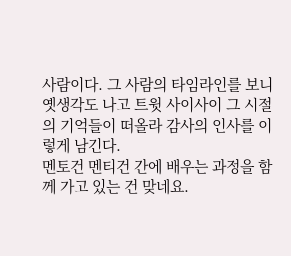사람이다. 그 사람의 타임라인를 보니 옛생각도 나고 트윗 사이사이 그 시절의 기억들이 떠올라 감사의 인사를 이렇게 남긴다.
멘토건 멘티건 간에 배우는 과정을 함께 가고 있는 건 맞네요.